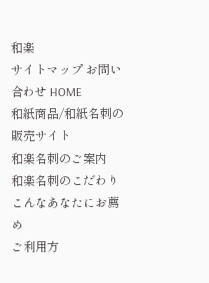和楽
サイトマップ お問い合わせ HOME
和紙商品/和紙名刺の販売サイト
和楽名刺のご案内
和楽名刺のこだわり
こんなあなたにお薦め
ご利用方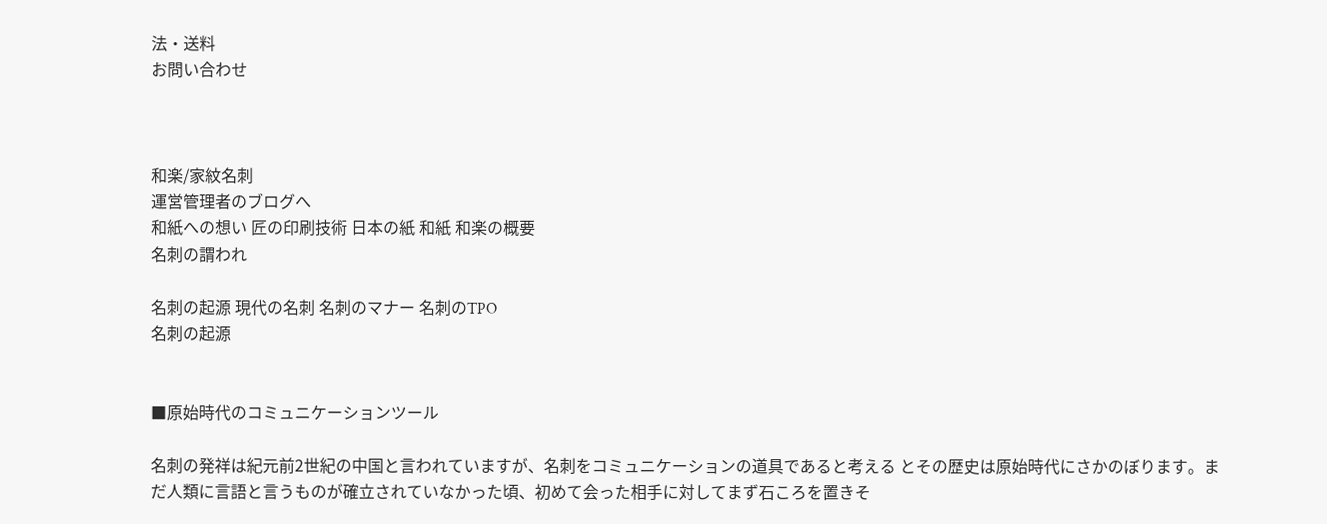法・送料
お問い合わせ



和楽/家紋名刺
運営管理者のブログへ
和紙への想い 匠の印刷技術 日本の紙 和紙 和楽の概要
名刺の謂われ

名刺の起源 現代の名刺 名刺のマナー 名刺のTPO
名刺の起源


■原始時代のコミュニケーションツール

名刺の発祥は紀元前2世紀の中国と言われていますが、名刺をコミュニケーションの道具であると考える とその歴史は原始時代にさかのぼります。まだ人類に言語と言うものが確立されていなかった頃、初めて会った相手に対してまず石ころを置きそ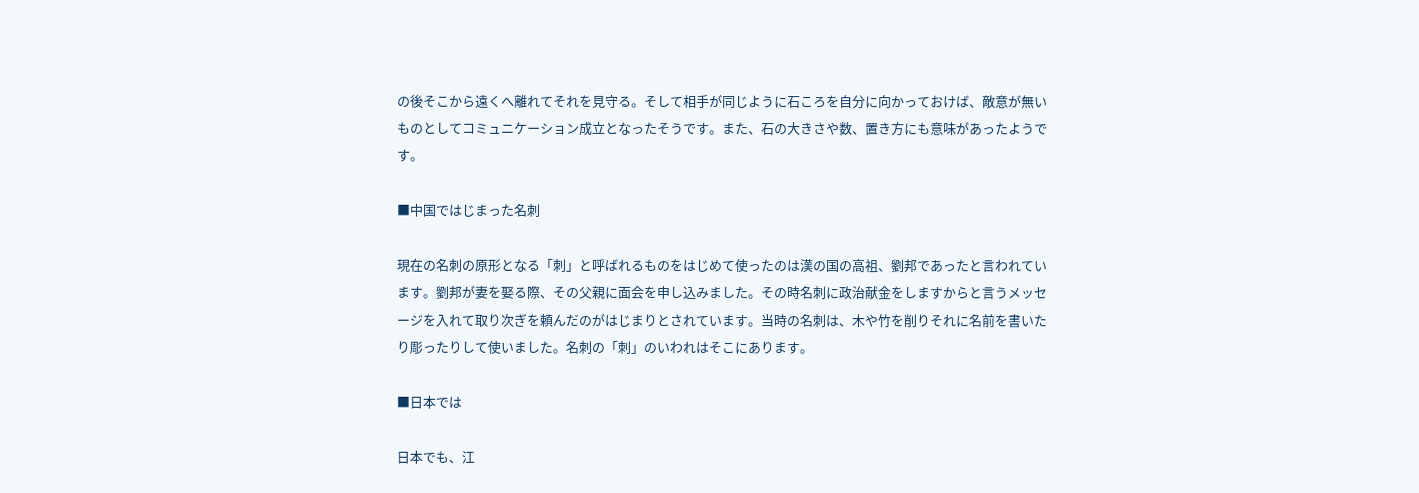の後そこから遠くへ離れてそれを見守る。そして相手が同じように石ころを自分に向かっておけば、敵意が無いものとしてコミュニケーション成立となったそうです。また、石の大きさや数、置き方にも意味があったようです。

■中国ではじまった名刺

現在の名刺の原形となる「刺」と呼ばれるものをはじめて使ったのは漢の国の高祖、劉邦であったと言われています。劉邦が妻を娶る際、その父親に面会を申し込みました。その時名刺に政治献金をしますからと言うメッセージを入れて取り次ぎを頼んだのがはじまりとされています。当時の名刺は、木や竹を削りそれに名前を書いたり彫ったりして使いました。名刺の「刺」のいわれはそこにあります。

■日本では

日本でも、江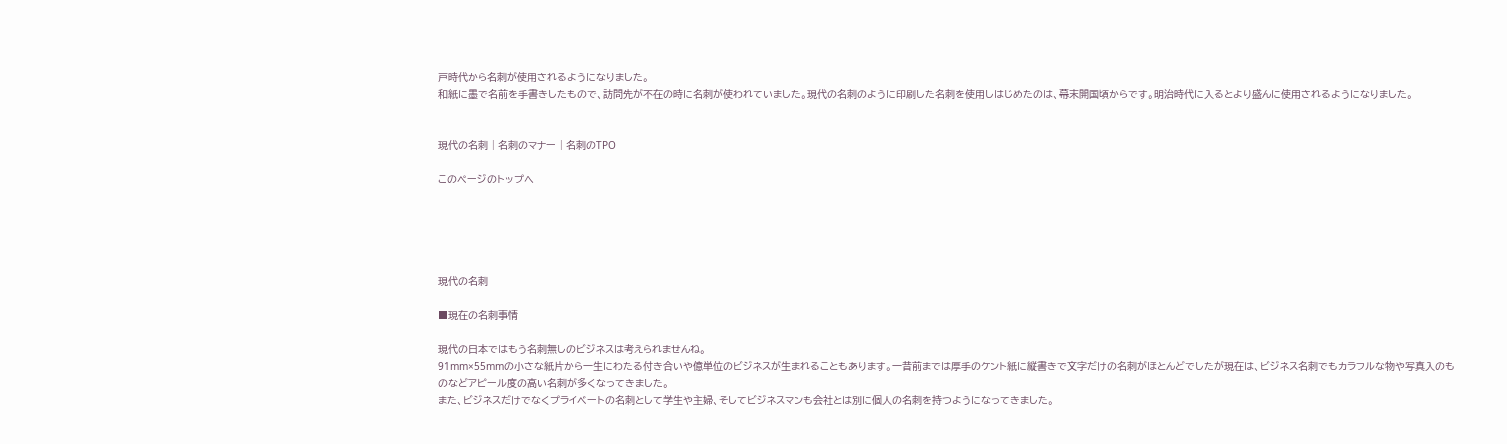戸時代から名刺が使用されるようになりました。
和紙に墨で名前を手書きしたもので、訪問先が不在の時に名刺が使われていました。現代の名刺のように印刷した名刺を使用しはじめたのは、幕末開国頃からです。明治時代に入るとより盛んに使用されるようになりました。


現代の名刺 | 名刺のマナー | 名刺のTPO

このページのトップへ





現代の名刺

■現在の名刺事情

現代の日本ではもう名刺無しのビジネスは考えられませんね。
91mm×55mmの小さな紙片から一生にわたる付き合いや億単位のビジネスが生まれることもあります。一昔前までは厚手のケント紙に縦書きで文字だけの名刺がほとんどでしたが現在は、ビジネス名刺でもカラフルな物や写真入のものなどアピール度の高い名刺が多くなってきました。
また、ビジネスだけでなくプライベートの名刺として学生や主婦、そしてビジネスマンも会社とは別に個人の名刺を持つようになってきました。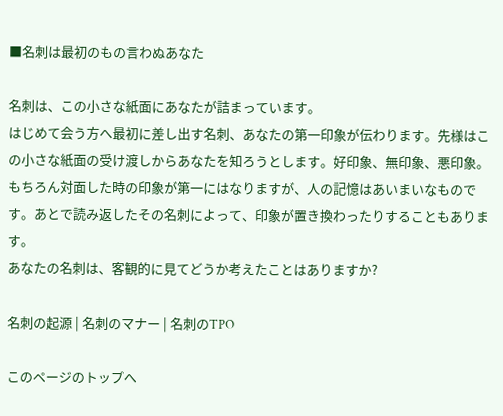■名刺は最初のもの言わぬあなた

名刺は、この小さな紙面にあなたが詰まっています。
はじめて会う方へ最初に差し出す名刺、あなたの第一印象が伝わります。先様はこの小さな紙面の受け渡しからあなたを知ろうとします。好印象、無印象、悪印象。
もちろん対面した時の印象が第一にはなりますが、人の記憶はあいまいなものです。あとで読み返したその名刺によって、印象が置き換わったりすることもあります。
あなたの名刺は、客観的に見てどうか考えたことはありますか?

名刺の起源 | 名刺のマナー | 名刺のTPO

このページのトップへ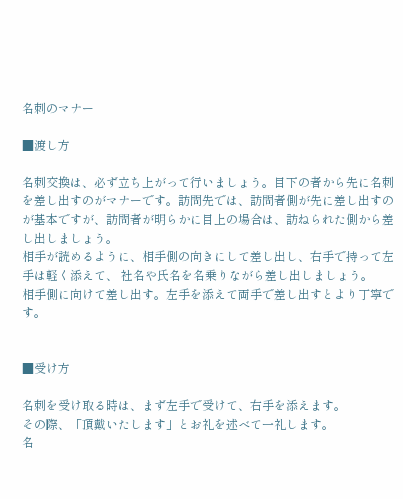名刺のマナー

■渡し方

名刺交換は、必ず立ち上がって行いましょう。目下の者から先に名刺を差し出すのがマナーです。訪問先では、訪問者側が先に差し出すのが基本ですが、訪問者が明らかに目上の場合は、訪ねられた側から差し出しましょう。
相手が読めるように、相手側の向きにして差し出し、右手で持って左手は軽く添えて、 社名や氏名を名乗りながら差し出しましょう。
相手側に向けて差し出す。左手を添えて両手で差し出すとより丁寧です。


■受け方

名刺を受け取る時は、まず左手で受けて、右手を添えます。
その際、「頂戴いたします」とお礼を述べて一礼します。
名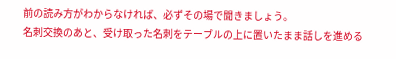前の読み方がわからなければ、必ずその場で聞きましょう。
名刺交換のあと、受け取った名刺をテーブルの上に置いたまま話しを進める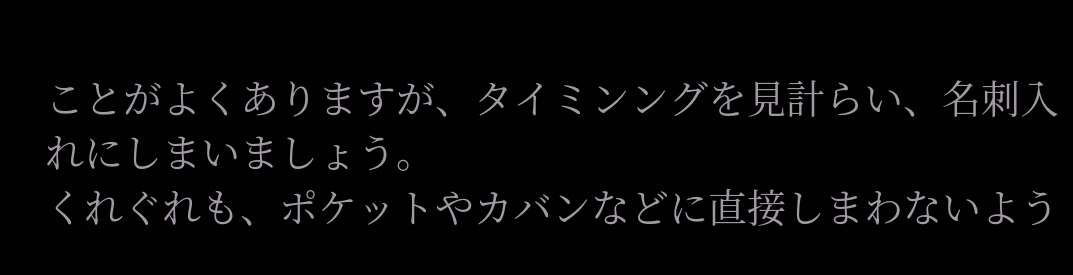ことがよくありますが、タイミンングを見計らい、名刺入れにしまいましょう。
くれぐれも、ポケットやカバンなどに直接しまわないよう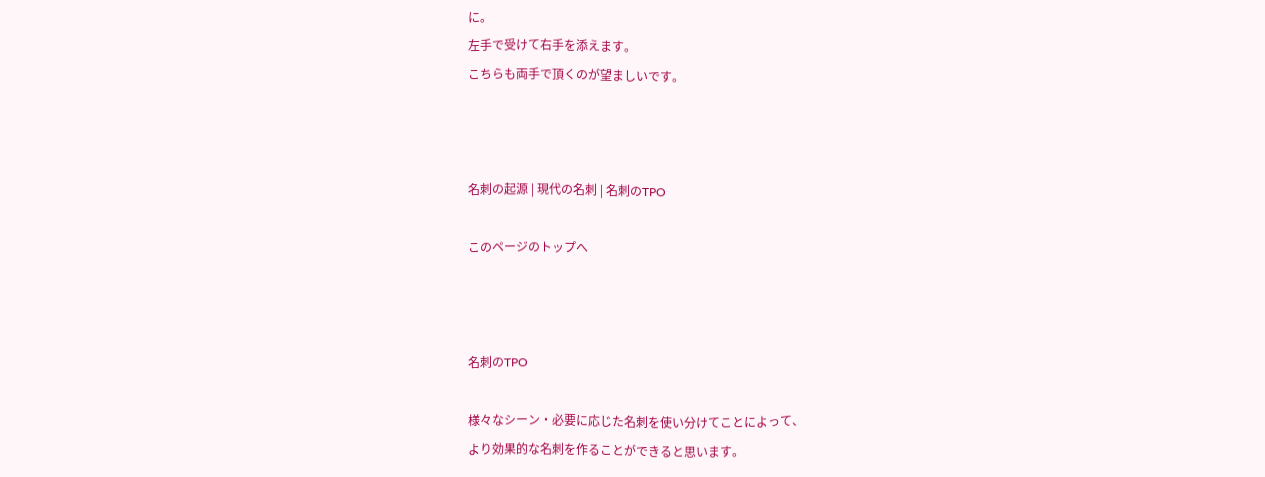に。
左手で受けて右手を添えます。
こちらも両手で頂くのが望ましいです。



名刺の起源 | 現代の名刺 | 名刺のTPO

このページのトップへ



名刺のTPO

様々なシーン・必要に応じた名刺を使い分けてことによって、
より効果的な名刺を作ることができると思います。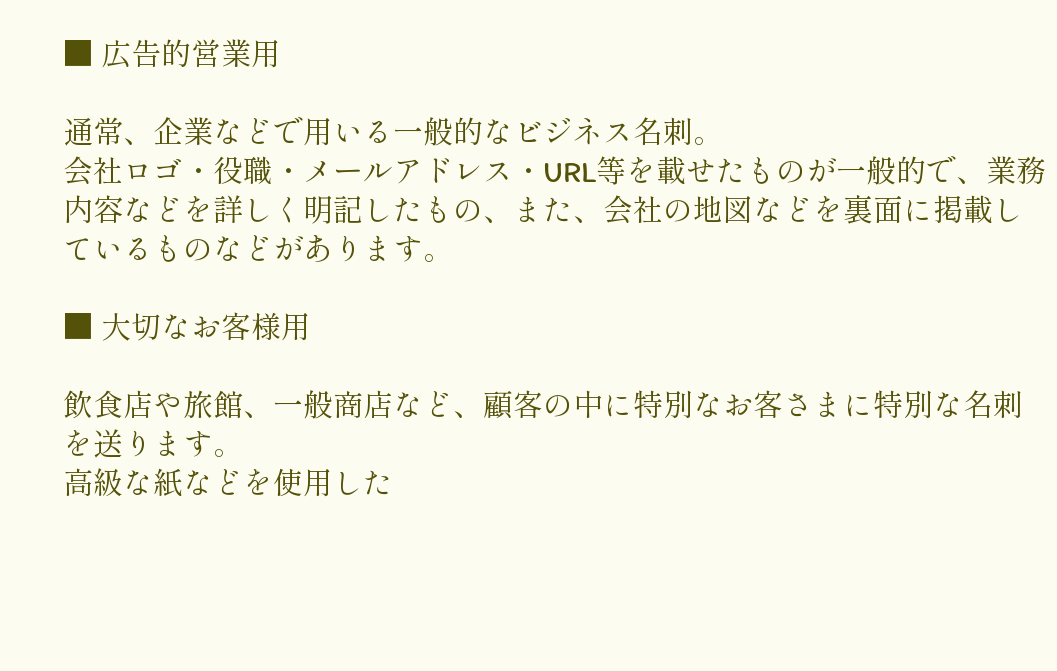■ 広告的営業用

通常、企業などで用いる一般的なビジネス名刺。
会社ロゴ・役職・メールアドレス・URL等を載せたものが一般的で、業務内容などを詳しく明記したもの、また、会社の地図などを裏面に掲載しているものなどがあります。

■ 大切なお客様用

飲食店や旅館、一般商店など、顧客の中に特別なお客さまに特別な名刺を送ります。
高級な紙などを使用した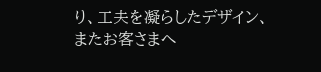り、工夫を凝らしたデザイン、またお客さまへ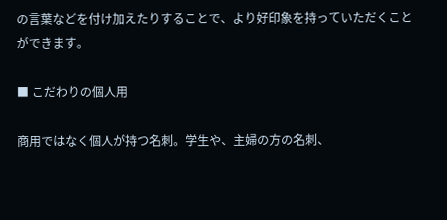の言葉などを付け加えたりすることで、より好印象を持っていただくことができます。

■ こだわりの個人用

商用ではなく個人が持つ名刺。学生や、主婦の方の名刺、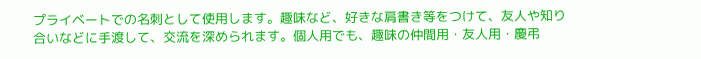プライベートでの名刺として使用します。趣味など、好きな肩書き等をつけて、友人や知り合いなどに手渡して、交流を深められます。個人用でも、趣味の仲間用・友人用・慶弔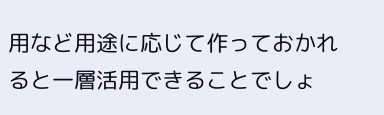用など用途に応じて作っておかれると一層活用できることでしょ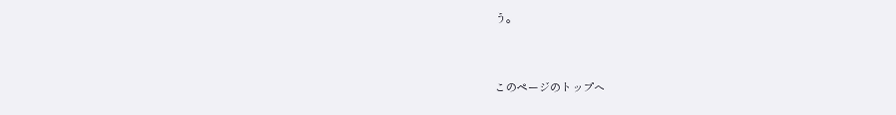う。



このページのトップへ